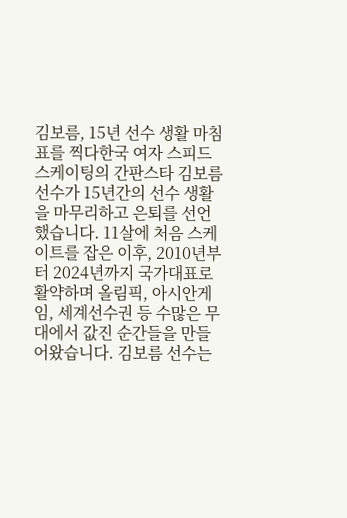김보름, 15년 선수 생활 마침표를 찍다한국 여자 스피드스케이팅의 간판스타 김보름 선수가 15년간의 선수 생활을 마무리하고 은퇴를 선언했습니다. 11살에 처음 스케이트를 잡은 이후, 2010년부터 2024년까지 국가대표로 활약하며 올림픽, 아시안게임, 세계선수권 등 수많은 무대에서 값진 순간들을 만들어왔습니다. 김보름 선수는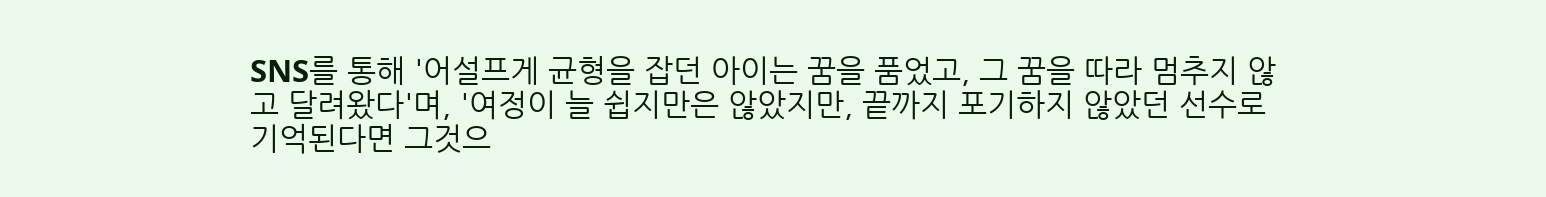SNS를 통해 '어설프게 균형을 잡던 아이는 꿈을 품었고, 그 꿈을 따라 멈추지 않고 달려왔다'며, '여정이 늘 쉽지만은 않았지만, 끝까지 포기하지 않았던 선수로 기억된다면 그것으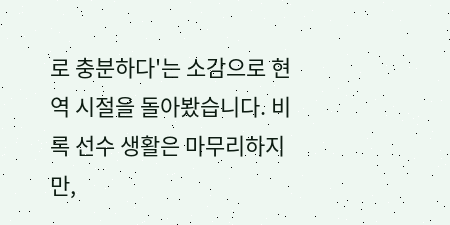로 충분하다'는 소감으로 현역 시절을 돌아봤습니다. 비록 선수 생활은 마무리하지만,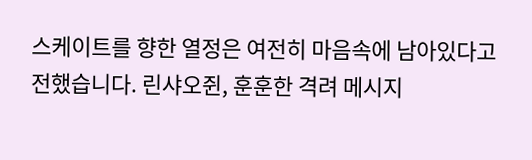스케이트를 향한 열정은 여전히 마음속에 남아있다고 전했습니다. 린샤오쥔, 훈훈한 격려 메시지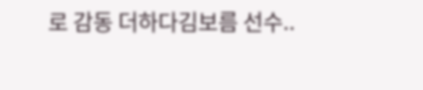로 감동 더하다김보름 선수..